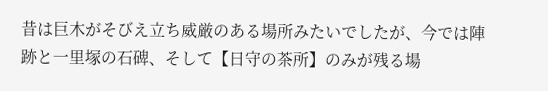昔は巨木がそびえ立ち威厳のある場所みたいでしたが、今では陣跡と一里塚の石碑、そして【日守の茶所】のみが残る場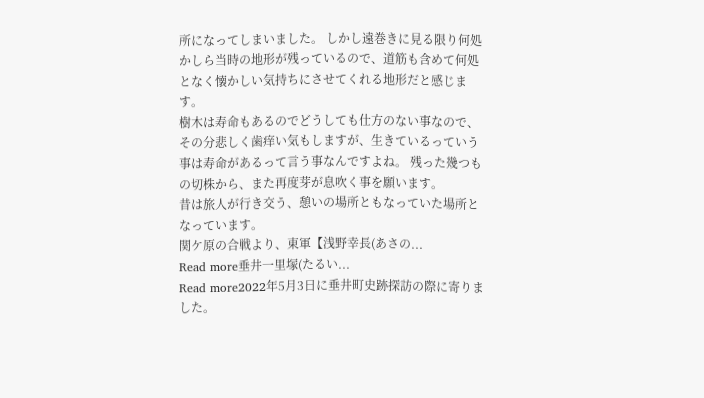所になってしまいました。 しかし遠巻きに見る限り何処かしら当時の地形が残っているので、道筋も含めて何処となく懐かしい気持ちにさせてくれる地形だと感じます。
樹木は寿命もあるのでどうしても仕方のない事なので、その分悲しく歯痒い気もしますが、生きているっていう事は寿命があるって言う事なんですよね。 残った幾つもの切株から、また再度芽が息吹く事を願います。
昔は旅人が行き交う、憩いの場所ともなっていた場所となっています。
関ケ原の合戦より、東軍【浅野幸長(あさの...
Read more垂井一里塚(たるい...
Read more2022年5月3日に垂井町史跡探訪の際に寄りました。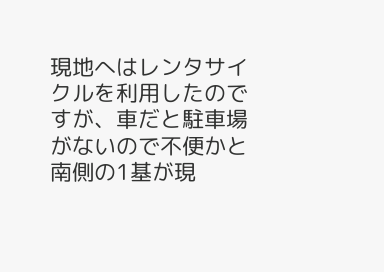現地へはレンタサイクルを利用したのですが、車だと駐車場がないので不便かと
南側の1基が現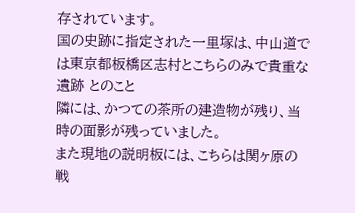存されています。
国の史跡に指定された一里塚は、中山道では東京都板橋区志村とこちらのみで貴重な遺跡 とのこと
隣には、かつての茶所の建造物が残り、当時の面影が残っていました。
また現地の説明板には、こちらは関ヶ原の戦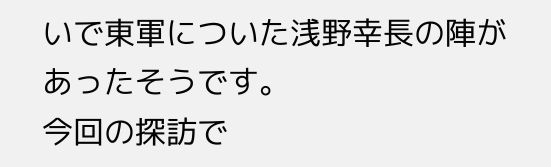いで東軍についた浅野幸長の陣があったそうです。
今回の探訪で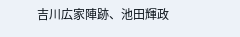吉川広家陣跡、池田輝政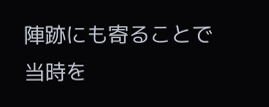陣跡にも寄ることで当時を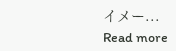イメー...
Read more